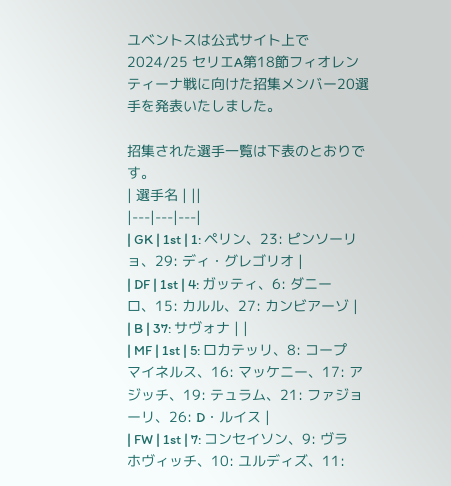ユベントスは公式サイト上で 2024/25 セリエA第18節フィオレンティーナ戦に向けた招集メンバー20選手を発表いたしました。

招集された選手一覧は下表のとおりです。
| 選手名 | ||
|---|---|---|
| GK | 1st | 1: ペリン、23: ピンソーリョ、29: ディ・グレゴリオ |
| DF | 1st | 4: ガッティ、6: ダニーロ、15: カルル、27: カンビアーゾ |
| B | 37: サヴォナ | |
| MF | 1st | 5: ロカテッリ、8: コープマイネルス、16: マッケニー、17: アジッチ、19: テュラム、21: ファジョーリ、26: D・ルイス |
| FW | 1st | 7: コンセイソン、9: ヴラホヴィッチ、10: ユルディズ、11: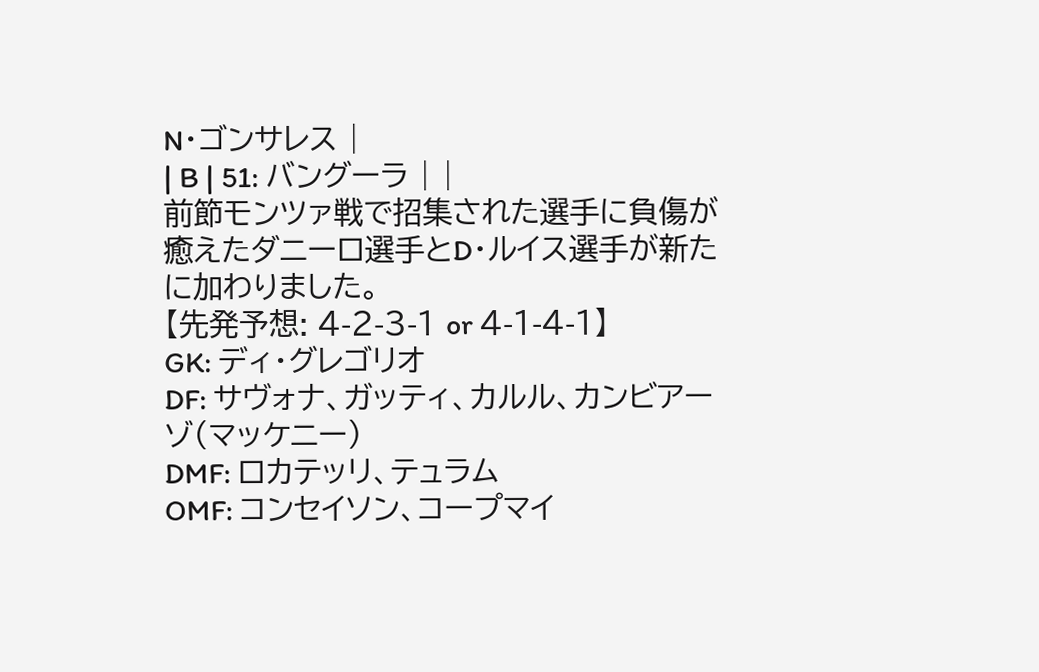N・ゴンサレス |
| B | 51: バングーラ | |
前節モンツァ戦で招集された選手に負傷が癒えたダニーロ選手とD・ルイス選手が新たに加わりました。
【先発予想: 4-2-3-1 or 4-1-4-1】
GK: ディ・グレゴリオ
DF: サヴォナ、ガッティ、カルル、カンビアーゾ(マッケニー)
DMF: ロカテッリ、テュラム
OMF: コンセイソン、コープマイ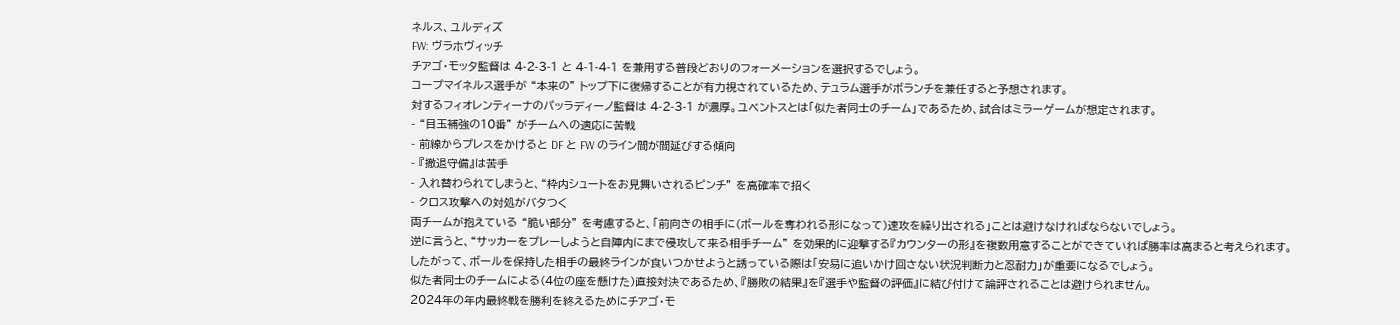ネルス、ユルディズ
FW: ヴラホヴィッチ
チアゴ・モッタ監督は 4-2-3-1 と 4-1-4-1 を兼用する普段どおりのフォーメーションを選択するでしょう。
コープマイネルス選手が “本来の” トップ下に復帰することが有力視されているため、テュラム選手がボランチを兼任すると予想されます。
対するフィオレンティーナのパッラディーノ監督は 4-2-3-1 が濃厚。ユベントスとは「似た者同士のチーム」であるため、試合はミラーゲームが想定されます。
- “目玉補強の10番” がチームへの適応に苦戦
- 前線からプレスをかけると DF と FW のライン間が間延びする傾向
- 『撤退守備』は苦手
- 入れ替わられてしまうと、“枠内シュートをお見舞いされるピンチ” を高確率で招く
- クロス攻撃への対処がバタつく
両チームが抱えている “脆い部分” を考慮すると、「前向きの相手に(ボールを奪われる形になって)速攻を繰り出される」ことは避けなければならないでしょう。
逆に言うと、“サッカーをプレーしようと自陣内にまで侵攻して来る相手チーム” を効果的に迎撃する『カウンターの形』を複数用意することができていれば勝率は高まると考えられます。
したがって、ボールを保持した相手の最終ラインが食いつかせようと誘っている際は「安易に追いかけ回さない状況判断力と忍耐力」が重要になるでしょう。
似た者同士のチームによる(4位の座を懸けた)直接対決であるため、『勝敗の結果』を『選手や監督の評価』に結び付けて論評されることは避けられません。
2024年の年内最終戦を勝利を終えるためにチアゴ・モ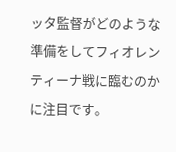ッタ監督がどのような準備をしてフィオレンティーナ戦に臨むのかに注目です。